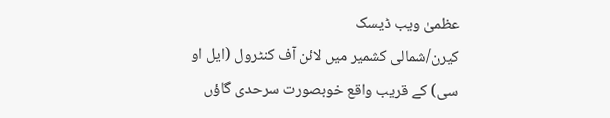عظمیٰ ویب ڈیسک
کیرن/شمالی کشمیر میں لائن آف کنٹرول (ایل او سی) کے قریب واقع خوبصورت سرحدی گاؤں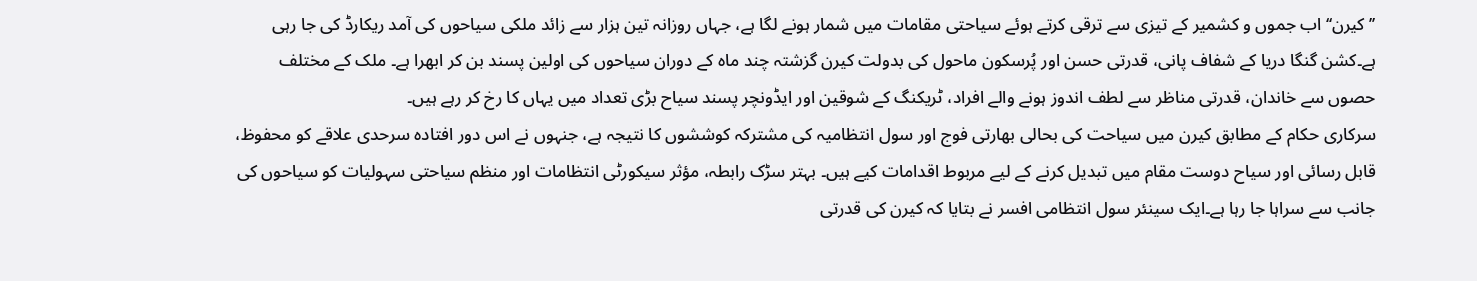’’کیرن‘‘اب جموں و کشمیر کے تیزی سے ترقی کرتے ہوئے سیاحتی مقامات میں شمار ہونے لگا ہے، جہاں روزانہ تین ہزار سے زائد ملکی سیاحوں کی آمد ریکارڈ کی جا رہی ہے۔کشن گنگا دریا کے شفاف پانی، قدرتی حسن اور پُرسکون ماحول کی بدولت کیرن گزشتہ چند ماہ کے دوران سیاحوں کی اولین پسند بن کر ابھرا ہے۔ ملک کے مختلف حصوں سے خاندان، قدرتی مناظر سے لطف اندوز ہونے والے افراد، ٹریکنگ کے شوقین اور ایڈونچر پسند سیاح بڑی تعداد میں یہاں کا رخ کر رہے ہیں۔
سرکاری حکام کے مطابق کیرن میں سیاحت کی بحالی بھارتی فوج اور سول انتظامیہ کی مشترکہ کوششوں کا نتیجہ ہے، جنہوں نے اس دور افتادہ سرحدی علاقے کو محفوظ، قابل رسائی اور سیاح دوست مقام میں تبدیل کرنے کے لیے مربوط اقدامات کیے ہیں۔ بہتر سڑک رابطہ، مؤثر سیکورٹی انتظامات اور منظم سیاحتی سہولیات کو سیاحوں کی جانب سے سراہا جا رہا ہے۔ایک سینئر سول انتظامی افسر نے بتایا کہ کیرن کی قدرتی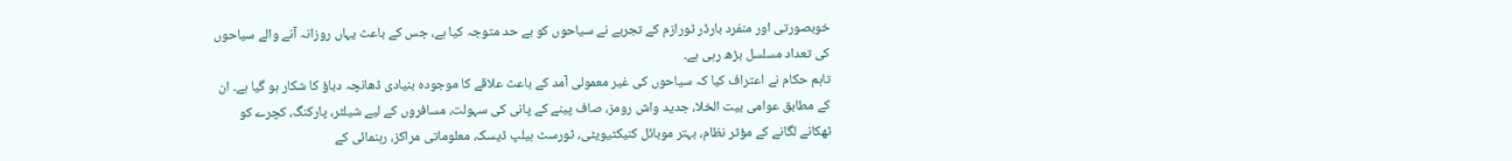خوبصورتی اور منفرد بارڈر ٹورازم کے تجربے نے سیاحوں کو بے حد متوجہ کیا ہے، جس کے باعث یہاں روزانہ آنے والے سیاحوں کی تعداد مسلسل بڑھ رہی ہے۔
تاہم حکام نے اعتراف کیا کہ سیاحوں کی غیر معمولی آمد کے باعث علاقے کا موجودہ بنیادی ڈھانچہ دباؤ کا شکار ہو گیا ہے۔ ان کے مطابق عوامی بیت الخلا، جدید واش رومز، صاف پینے کے پانی کی سہولت، مسافروں کے لیے شیلٹر، پارکنگ، کچرے کو ٹھکانے لگانے کے مؤثر نظام، بہتر موبائل کنیکٹیویٹی، ٹورسٹ ہیلپ ڈیسک، معلوماتی مراکز، رہنمائی کے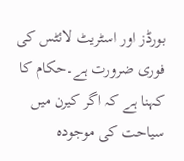بورڈز اور اسٹریٹ لائٹس کی فوری ضرورت ہے۔حکام کا کہنا ہے کہ اگر کیرن میں سیاحت کی موجودہ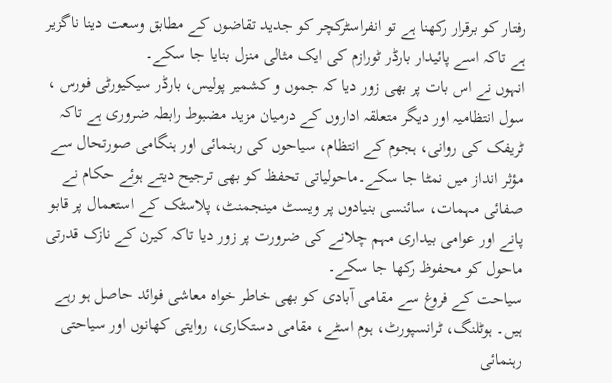رفتار کو برقرار رکھنا ہے تو انفراسٹرکچر کو جدید تقاضوں کے مطابق وسعت دینا ناگزیر ہے تاکہ اسے پائیدار بارڈر ٹورازم کی ایک مثالی منزل بنایا جا سکے۔
انہوں نے اس بات پر بھی زور دیا کہ جموں و کشمیر پولیس، بارڈر سیکیورٹی فورس ، سول انتظامیہ اور دیگر متعلقہ اداروں کے درمیان مزید مضبوط رابطہ ضروری ہے تاکہ ٹریفک کی روانی، ہجوم کے انتظام، سیاحوں کی رہنمائی اور ہنگامی صورتحال سے مؤثر انداز میں نمٹا جا سکے۔ماحولیاتی تحفظ کو بھی ترجیح دیتے ہوئے حکام نے صفائی مہمات، سائنسی بنیادوں پر ویسٹ مینجمنٹ، پلاسٹک کے استعمال پر قابو پانے اور عوامی بیداری مہم چلانے کی ضرورت پر زور دیا تاکہ کیرن کے نازک قدرتی ماحول کو محفوظ رکھا جا سکے۔
سیاحت کے فروغ سے مقامی آبادی کو بھی خاطر خواہ معاشی فوائد حاصل ہو رہے ہیں۔ ہوٹلنگ، ٹرانسپورٹ، ہوم اسٹے، مقامی دستکاری، روایتی کھانوں اور سیاحتی رہنمائی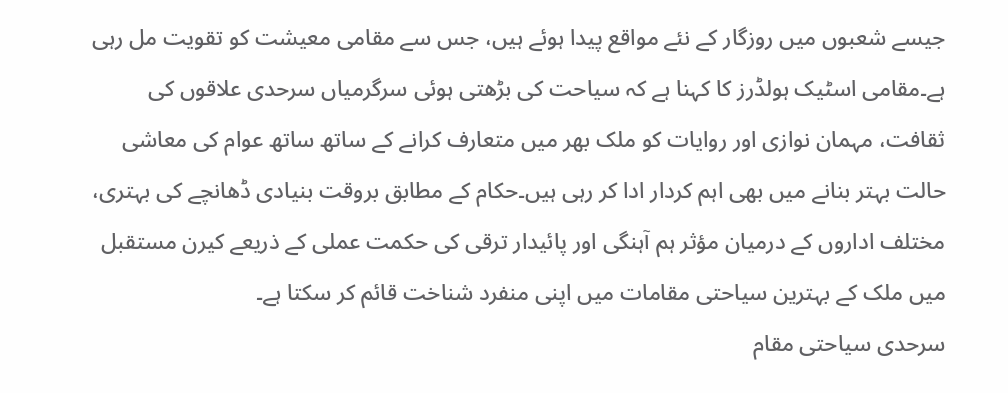جیسے شعبوں میں روزگار کے نئے مواقع پیدا ہوئے ہیں، جس سے مقامی معیشت کو تقویت مل رہی ہے۔مقامی اسٹیک ہولڈرز کا کہنا ہے کہ سیاحت کی بڑھتی ہوئی سرگرمیاں سرحدی علاقوں کی ثقافت، مہمان نوازی اور روایات کو ملک بھر میں متعارف کرانے کے ساتھ ساتھ عوام کی معاشی حالت بہتر بنانے میں بھی اہم کردار ادا کر رہی ہیں۔حکام کے مطابق بروقت بنیادی ڈھانچے کی بہتری، مختلف اداروں کے درمیان مؤثر ہم آہنگی اور پائیدار ترقی کی حکمت عملی کے ذریعے کیرن مستقبل میں ملک کے بہترین سیاحتی مقامات میں اپنی منفرد شناخت قائم کر سکتا ہے۔
سرحدی سیاحتی مقام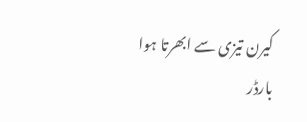کیرن تیزی سے ابھرتا ہوا بارڈر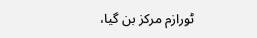ٹورازم مرکز بن گیا،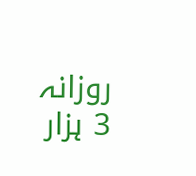روزانہ 3 ہزار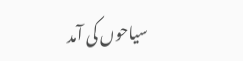سیاحوں کی آمد